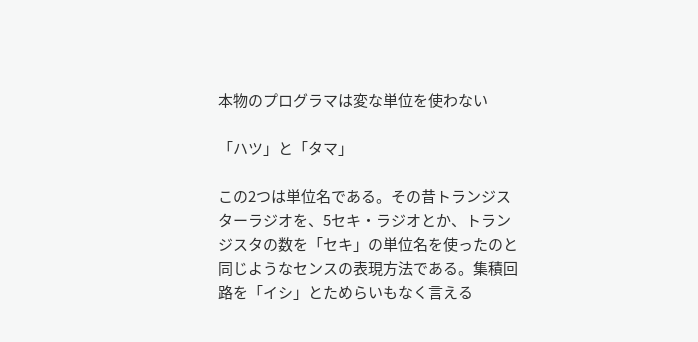本物のプログラマは変な単位を使わない

「ハツ」と「タマ」

この2つは単位名である。その昔トランジスターラジオを、5セキ・ラジオとか、トランジスタの数を「セキ」の単位名を使ったのと同じようなセンスの表現方法である。集積回路を「イシ」とためらいもなく言える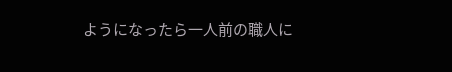ようになったら一人前の職人に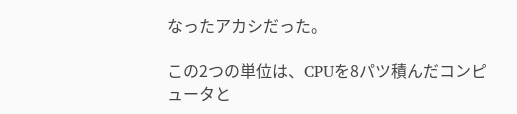なったアカシだった。

この2つの単位は、CPUを8パツ積んだコンピュータと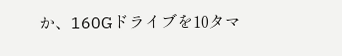か、160Gドライブを10タマ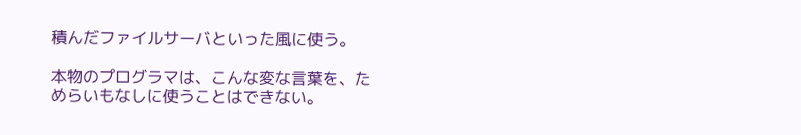積んだファイルサーバといった風に使う。

本物のプログラマは、こんな変な言葉を、ためらいもなしに使うことはできない。